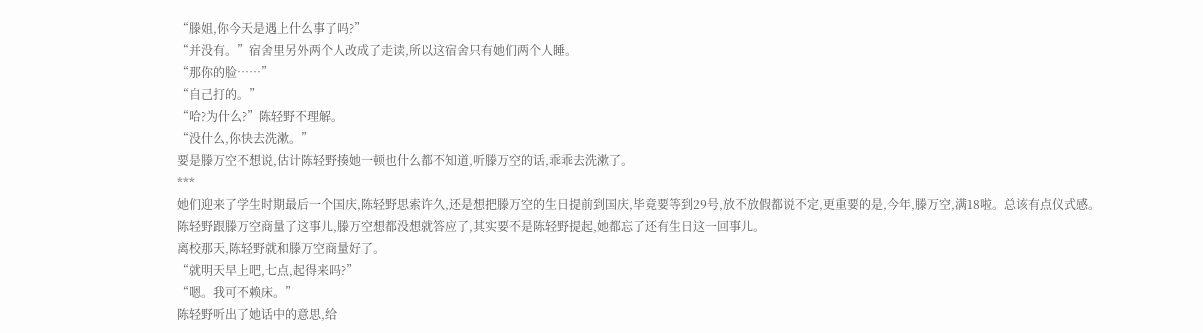“滕姐,你今天是遇上什么事了吗?”
“并没有。”宿舍里另外两个人改成了走读,所以这宿舍只有她们两个人睡。
“那你的脸……”
“自己打的。”
“哈?为什么?”陈轻野不理解。
“没什么,你快去洗漱。”
要是滕万空不想说,估计陈轻野揍她一顿也什么都不知道,听滕万空的话,乖乖去洗漱了。
***
她们迎来了学生时期最后一个国庆,陈轻野思索许久,还是想把滕万空的生日提前到国庆,毕竟要等到29号,放不放假都说不定,更重要的是,今年,滕万空,满18啦。总该有点仪式感。
陈轻野跟滕万空商量了这事儿,滕万空想都没想就答应了,其实要不是陈轻野提起,她都忘了还有生日这一回事儿。
离校那天,陈轻野就和滕万空商量好了。
“就明天早上吧,七点,起得来吗?”
“嗯。我可不赖床。”
陈轻野听出了她话中的意思,给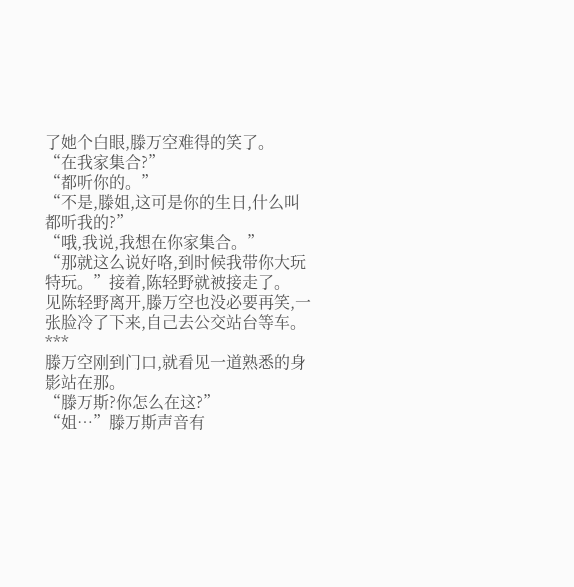了她个白眼,滕万空难得的笑了。
“在我家集合?”
“都听你的。”
“不是,滕姐,这可是你的生日,什么叫都听我的?”
“哦,我说,我想在你家集合。”
“那就这么说好咯,到时候我带你大玩特玩。”接着,陈轻野就被接走了。
见陈轻野离开,滕万空也没必要再笑,一张脸冷了下来,自己去公交站台等车。
***
滕万空刚到门口,就看见一道熟悉的身影站在那。
“滕万斯?你怎么在这?”
“姐…”滕万斯声音有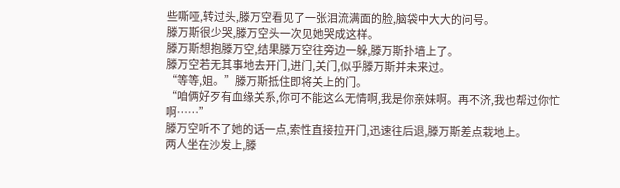些嘶哑,转过头,滕万空看见了一张泪流满面的脸,脑袋中大大的问号。
滕万斯很少哭,滕万空头一次见她哭成这样。
滕万斯想抱滕万空,结果滕万空往旁边一躲,滕万斯扑墙上了。
滕万空若无其事地去开门,进门,关门,似乎滕万斯并未来过。
“等等,姐。”滕万斯抵住即将关上的门。
“咱俩好歹有血缘关系,你可不能这么无情啊,我是你亲妹啊。再不济,我也帮过你忙啊……”
滕万空听不了她的话一点,索性直接拉开门,迅速往后退,滕万斯差点栽地上。
两人坐在沙发上,滕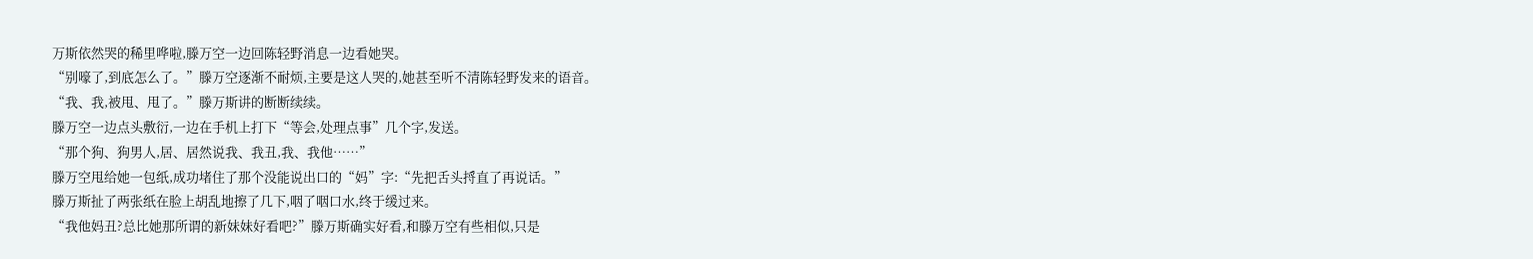万斯依然哭的稀里哗啦,滕万空一边回陈轻野消息一边看她哭。
“别嚎了,到底怎么了。”滕万空逐渐不耐烦,主要是这人哭的,她甚至听不清陈轻野发来的语音。
“我、我,被甩、甩了。”滕万斯讲的断断续续。
滕万空一边点头敷衍,一边在手机上打下“等会,处理点事”几个字,发送。
“那个狗、狗男人,居、居然说我、我丑,我、我他……”
滕万空甩给她一包纸,成功堵住了那个没能说出口的“妈”字:“先把舌头捋直了再说话。”
滕万斯扯了两张纸在脸上胡乱地擦了几下,咽了咽口水,终于缓过来。
“我他妈丑?总比她那所谓的新妹妹好看吧?”滕万斯确实好看,和滕万空有些相似,只是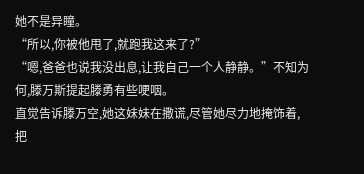她不是异瞳。
“所以,你被他甩了,就跑我这来了?”
“嗯,爸爸也说我没出息,让我自己一个人静静。”不知为何,滕万斯提起滕勇有些哽咽。
直觉告诉滕万空,她这妹妹在撒谎,尽管她尽力地掩饰着,把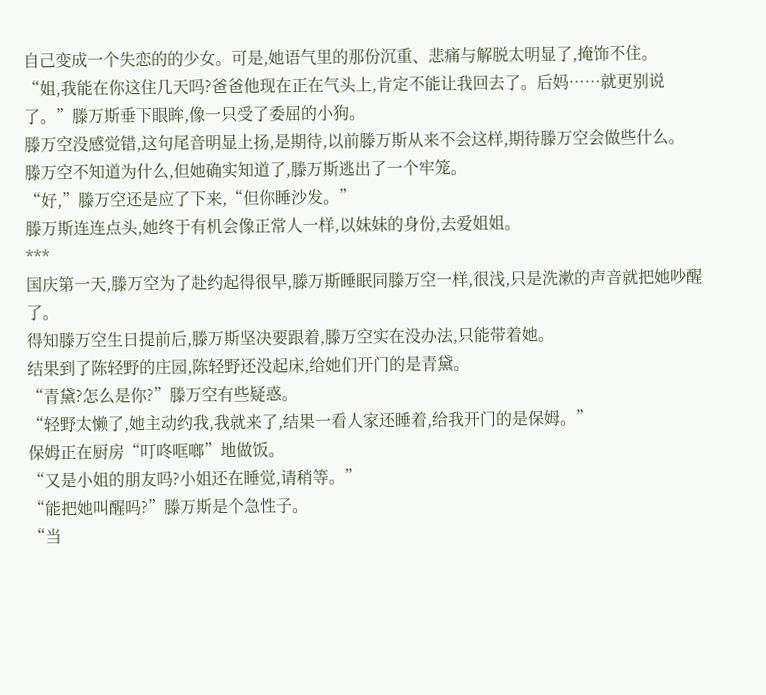自己变成一个失恋的的少女。可是,她语气里的那份沉重、悲痛与解脱太明显了,掩饰不住。
“姐,我能在你这住几天吗?爸爸他现在正在气头上,肯定不能让我回去了。后妈……就更别说了。”滕万斯垂下眼眸,像一只受了委屈的小狗。
滕万空没感觉错,这句尾音明显上扬,是期待,以前滕万斯从来不会这样,期待滕万空会做些什么。
滕万空不知道为什么,但她确实知道了,滕万斯逃出了一个牢笼。
“好,”滕万空还是应了下来,“但你睡沙发。”
滕万斯连连点头,她终于有机会像正常人一样,以妹妹的身份,去爱姐姐。
***
国庆第一天,滕万空为了赴约起得很早,滕万斯睡眠同滕万空一样,很浅,只是洗漱的声音就把她吵醒了。
得知滕万空生日提前后,滕万斯坚决要跟着,滕万空实在没办法,只能带着她。
结果到了陈轻野的庄园,陈轻野还没起床,给她们开门的是青黛。
“青黛?怎么是你?”滕万空有些疑惑。
“轻野太懒了,她主动约我,我就来了,结果一看人家还睡着,给我开门的是保姆。”
保姆正在厨房“叮咚哐啷”地做饭。
“又是小姐的朋友吗?小姐还在睡觉,请稍等。”
“能把她叫醒吗?”滕万斯是个急性子。
“当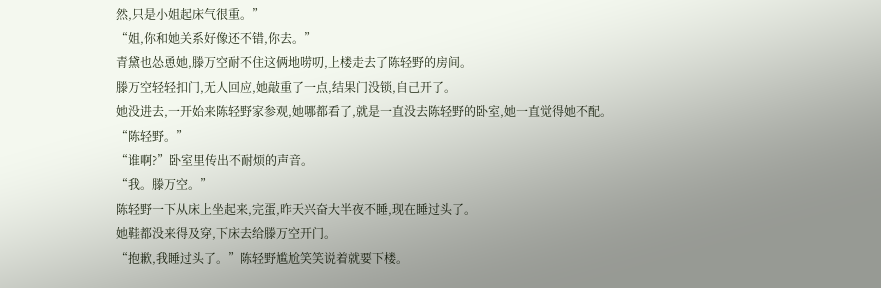然,只是小姐起床气很重。”
“姐,你和她关系好像还不错,你去。”
青黛也怂恿她,滕万空耐不住这俩地唠叨,上楼走去了陈轻野的房间。
滕万空轻轻扣门,无人回应,她敲重了一点,结果门没锁,自己开了。
她没进去,一开始来陈轻野家参观,她哪都看了,就是一直没去陈轻野的卧室,她一直觉得她不配。
“陈轻野。”
“谁啊?”卧室里传出不耐烦的声音。
“我。滕万空。”
陈轻野一下从床上坐起来,完蛋,昨天兴奋大半夜不睡,现在睡过头了。
她鞋都没来得及穿,下床去给滕万空开门。
“抱歉,我睡过头了。”陈轻野尴尬笑笑说着就要下楼。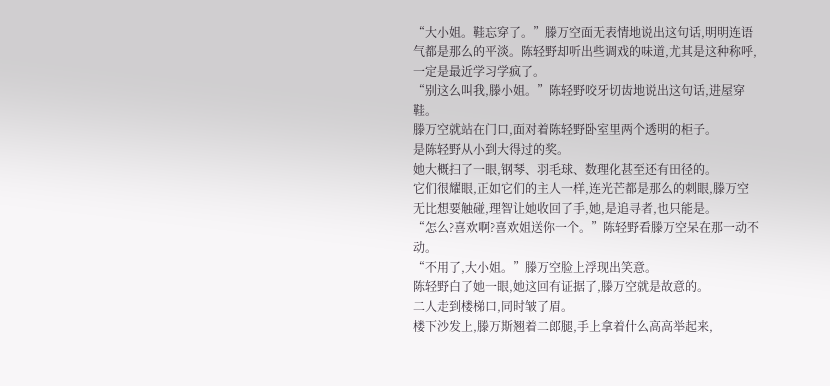“大小姐。鞋忘穿了。”滕万空面无表情地说出这句话,明明连语气都是那么的平淡。陈轻野却听出些调戏的味道,尤其是这种称呼,一定是最近学习学疯了。
“别这么叫我,滕小姐。”陈轻野咬牙切齿地说出这句话,进屋穿鞋。
滕万空就站在门口,面对着陈轻野卧室里两个透明的柜子。
是陈轻野从小到大得过的奖。
她大概扫了一眼,钢琴、羽毛球、数理化甚至还有田径的。
它们很耀眼,正如它们的主人一样,连光芒都是那么的刺眼,滕万空无比想要触碰,理智让她收回了手,她,是追寻者,也只能是。
“怎么?喜欢啊?喜欢姐送你一个。”陈轻野看滕万空呆在那一动不动。
“不用了,大小姐。”滕万空脸上浮现出笑意。
陈轻野白了她一眼,她这回有证据了,滕万空就是故意的。
二人走到楼梯口,同时皱了眉。
楼下沙发上,滕万斯翘着二郎腿,手上拿着什么高高举起来,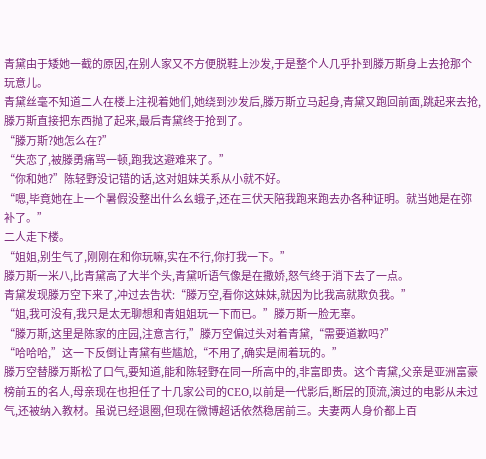青黛由于矮她一截的原因,在别人家又不方便脱鞋上沙发,于是整个人几乎扑到滕万斯身上去抢那个玩意儿。
青黛丝毫不知道二人在楼上注视着她们,她绕到沙发后,滕万斯立马起身,青黛又跑回前面,跳起来去抢,滕万斯直接把东西抛了起来,最后青黛终于抢到了。
“滕万斯?她怎么在?”
“失恋了,被滕勇痛骂一顿,跑我这避难来了。”
“你和她?”陈轻野没记错的话,这对姐妹关系从小就不好。
“嗯,毕竟她在上一个暑假没整出什么幺蛾子,还在三伏天陪我跑来跑去办各种证明。就当她是在弥补了。”
二人走下楼。
“姐姐,别生气了,刚刚在和你玩嘛,实在不行,你打我一下。”
滕万斯一米八,比青黛高了大半个头,青黛听语气像是在撒娇,怒气终于消下去了一点。
青黛发现滕万空下来了,冲过去告状:“滕万空,看你这妹妹,就因为比我高就欺负我。”
“姐,我可没有,我只是太无聊想和青姐姐玩一下而已。”滕万斯一脸无辜。
“滕万斯,这里是陈家的庄园,注意言行,”滕万空偏过头对着青黛,“需要道歉吗?”
“哈哈哈,”这一下反倒让青黛有些尴尬,“不用了,确实是闹着玩的。”
滕万空替滕万斯松了口气,要知道,能和陈轻野在同一所高中的,非富即贵。这个青黛,父亲是亚洲富豪榜前五的名人,母亲现在也担任了十几家公司的CEO,以前是一代影后,断层的顶流,演过的电影从未过气,还被纳入教材。虽说已经退圈,但现在微博超话依然稳居前三。夫妻两人身价都上百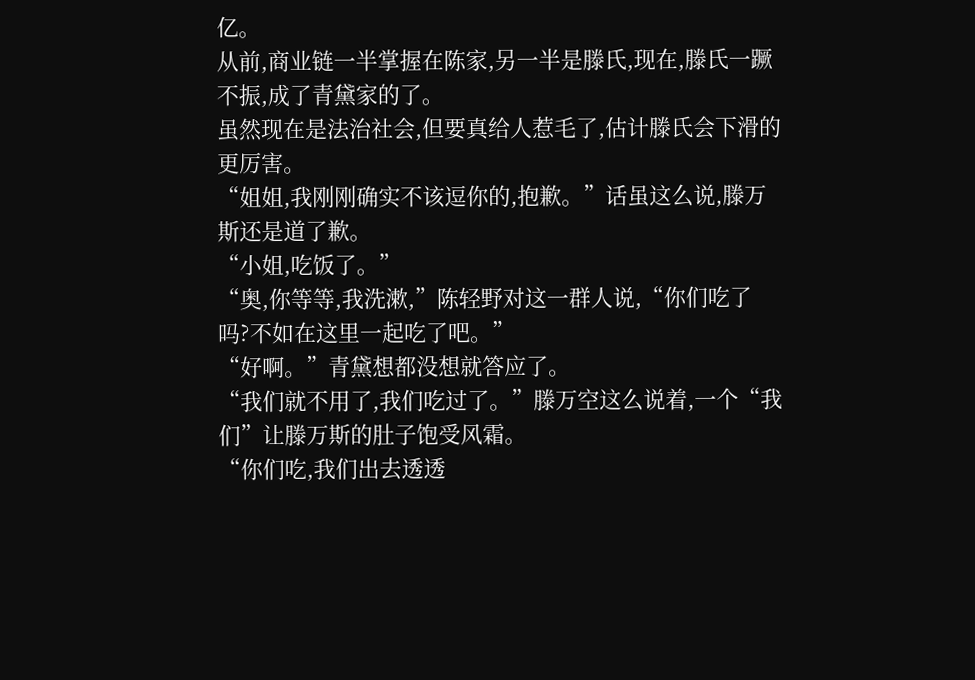亿。
从前,商业链一半掌握在陈家,另一半是滕氏,现在,滕氏一蹶不振,成了青黛家的了。
虽然现在是法治社会,但要真给人惹毛了,估计滕氏会下滑的更厉害。
“姐姐,我刚刚确实不该逗你的,抱歉。”话虽这么说,滕万斯还是道了歉。
“小姐,吃饭了。”
“奥,你等等,我洗漱,”陈轻野对这一群人说,“你们吃了吗?不如在这里一起吃了吧。”
“好啊。”青黛想都没想就答应了。
“我们就不用了,我们吃过了。”滕万空这么说着,一个“我们”让滕万斯的肚子饱受风霜。
“你们吃,我们出去透透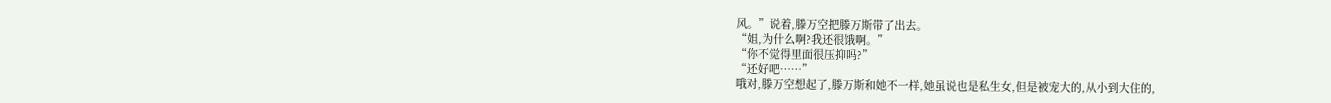风。”说着,滕万空把滕万斯带了出去。
“姐,为什么啊?我还很饿啊。”
“你不觉得里面很压抑吗?”
“还好吧……”
哦对,滕万空想起了,滕万斯和她不一样,她虽说也是私生女,但是被宠大的,从小到大住的,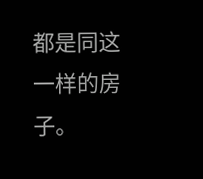都是同这一样的房子。